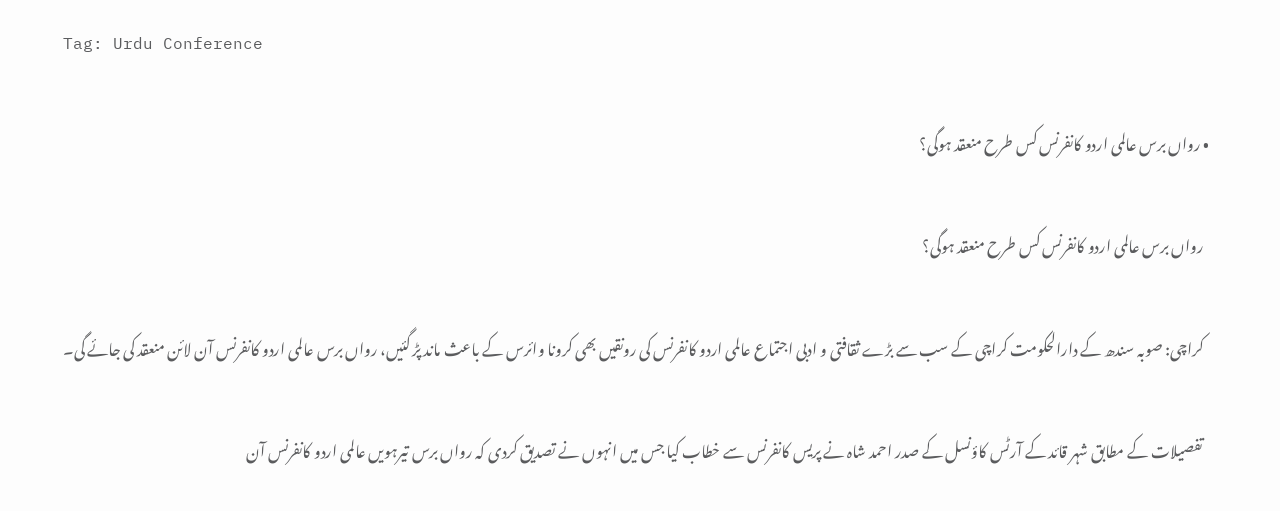Tag: Urdu Conference

  • رواں برس عالمی اردو کانفرنس کس طرح منعقد ہوگی؟

    رواں برس عالمی اردو کانفرنس کس طرح منعقد ہوگی؟

    کراچی: صوبہ سندھ کے دارالحکومت کراچی کے سب سے بڑے ثقافتی و ادبی اجتماع عالمی اردو کانفرنس کی رونقیں بھی کرونا وائرس کے باعث ماند پڑ گئیں، رواں برس عالمی اردو کانفرنس آن لائن منعقد کی جائے گی۔

    تفصیلات کے مطابق شہر قائد کے آرٹس کاؤنسل کے صدر احمد شاہ نے پریس کانفرنس سے خطاب کیا جس میں انہوں نے تصدیق کردی کہ رواں برس تیرہویں عالمی اردو کانفرنس آن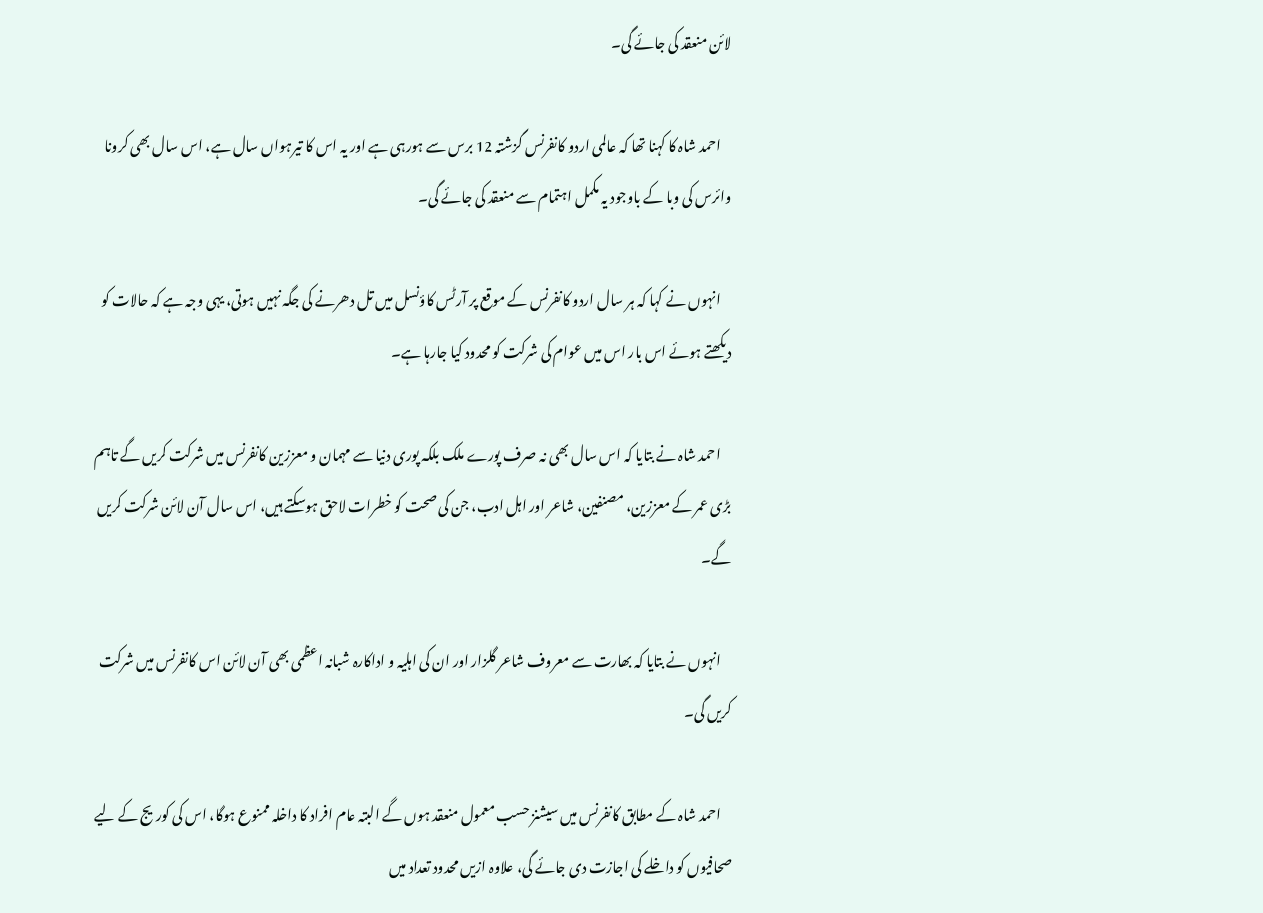لائن منعقد کی جائے گی۔

    احمد شاہ کا کہنا تھا کہ عالمی اردو کانفرنس گزشتہ 12 برس سے ہورہی ہے اور یہ اس کا تیرہواں سال ہے، اس سال بھی کرونا وائرس کی وبا کے باوجود یہ مکمل اہتمام سے منعقد کی جائے گی۔

    انہوں نے کہا کہ ہر سال اردو کانفرنس کے موقع پر آرٹس کاؤنسل میں تل دھرنے کی جگہ نہیں ہوتی، یہی وجہ ہے کہ حالات کو دیکھتے ہوئے اس بار اس میں عوام کی شرکت کو محدود کیا جارہا ہے۔

    احمد شاہ نے بتایا کہ اس سال بھی نہ صرف پورے ملک بلکہ پوری دنیا سے مہمان و معززین کانفرنس میں شرکت کریں گے تاہم بڑی عمر کے معززین، مصنفین، شاعر اور اہل ادب، جن کی صحت کو خطرات لاحق ہوسکتے ہیں، اس سال آن لائن شرکت کریں گے۔

    انہوں نے بتایا کہ بھارت سے معروف شاعر گلزار اور ان کی اہلیہ و اداکارہ شبانہ اعظمی بھی آن لائن اس کانفرنس میں شرکت کریں گی۔

    احمد شاہ کے مطابق کانفرنس میں سیشنز حسب معمول منعقد ہوں گے البتہ عام افراد کا داخلہ ممنوع ہوگا، اس کی کوریج کے لیے صحافیوں کو داخلے کی اجازت دی جائے گی، علاوہ ازیں محدود تعداد میں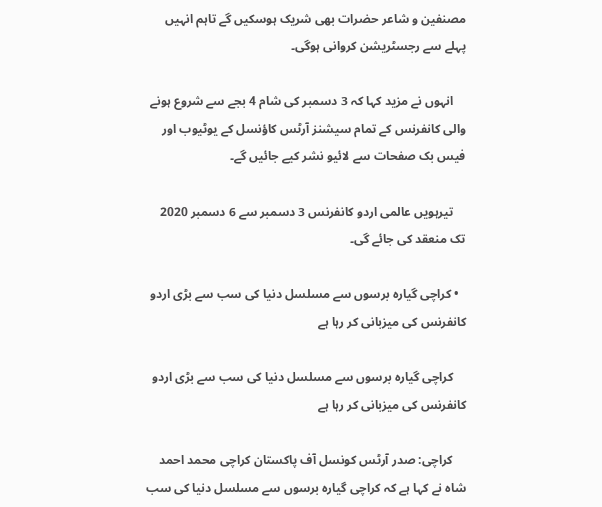مصنفین و شاعر حضرات بھی شریک ہوسکیں گے تاہم انہیں پہلے سے رجسٹریشن کروانی ہوگی۔

    انہوں نے مزید کہا کہ 3 دسمبر کی شام 4 بجے سے شروع ہونے والی کانفرنس کے تمام سیشنز آرٹس کاؤنسل کے یوٹیوب اور فیس بک صفحات سے لائیو نشر کیے جائیں گے۔

    تیرہویں عالمی اردو کانفرنس 3 دسمبر سے 6 دسمبر 2020 تک منعقد کی جائے گی۔

  • کراچی گیارہ برسوں سے مسلسل دنیا کی سب سے بڑی اردو کانفرنس کی میزبانی کر رہا ہے

    کراچی گیارہ برسوں سے مسلسل دنیا کی سب سے بڑی اردو کانفرنس کی میزبانی کر رہا ہے

    کراچی: صدر آرٹس کونسل آف پاکستان کراچی محمد احمد شاہ نے کہا ہے کہ کراچی گیارہ برسوں سے مسلسل دنیا کی سب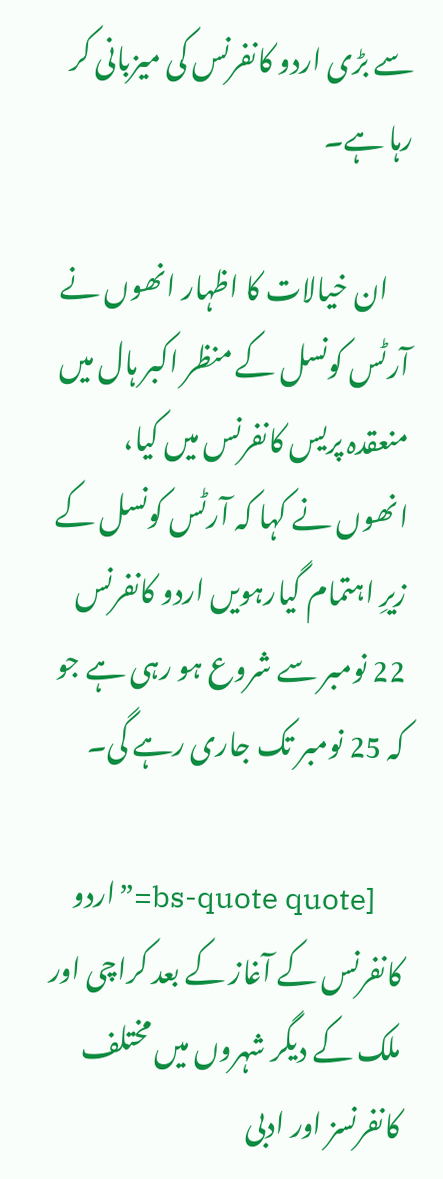سے بڑی اردو کانفرنس کی میزبانی کر رہا ہے۔

    ان خیالات کا اظہار انھوں نے آرٹس کونسل کے منظر اکبر ہال میں منعقدہ پریس کانفرنس میں کیا، انھوں نے کہا کہ آرٹس کونسل کے زیرِ اہتمام گیارہویں اردو کانفرنس 22 نومبر سے شروع ہو رہی ہے جو کہ 25 نومبر تک جاری رہے گی۔

    [bs-quote quote=”اردو کانفرنس کے آغاز کے بعد کراچی اور ملک کے دیگر شہروں میں مختلف کانفرنسز اور ادبی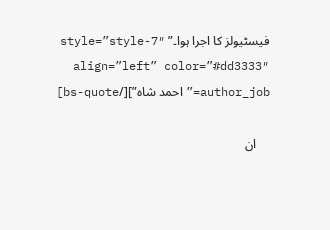فیسٹیولز کا اجرا ہوا۔” style=”style-7″ align=”left” color=”#dd3333″ author_job=”احمد شاہ”][/bs-quote]

    ان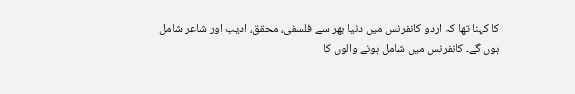کا کہنا تھا کہ اردو کانفرنس میں دنیا بھر سے فلسفی، محقق، ادیب اور شاعر شامل ہوں گے۔ کانفرنس میں شامل ہونے والوں کا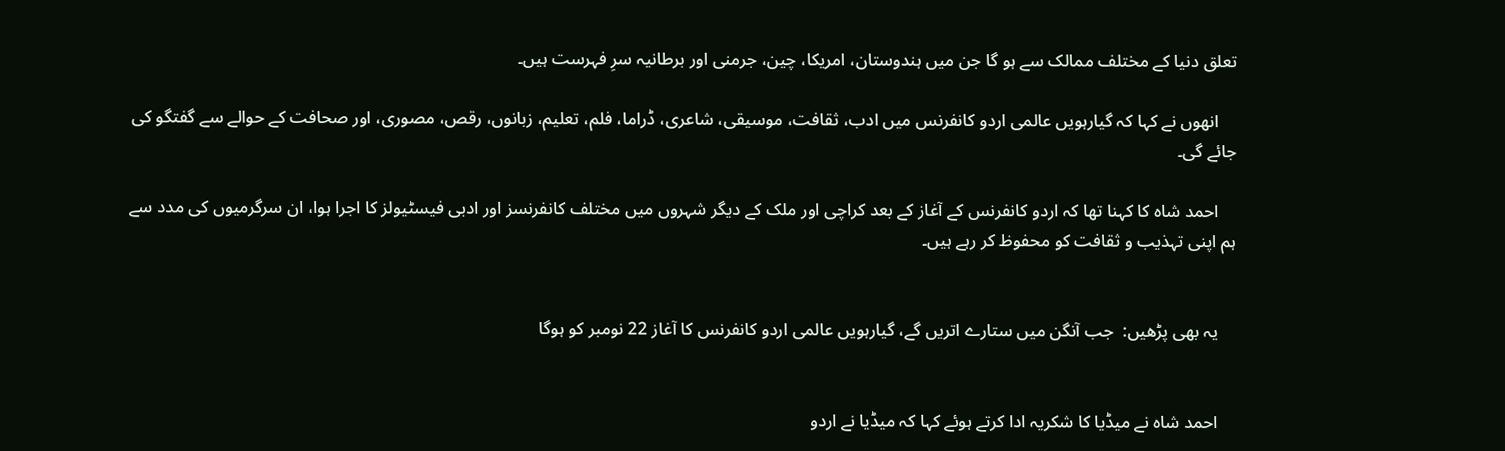تعلق دنیا کے مختلف ممالک سے ہو گا جن میں ہندوستان، امریکا، چین، جرمنی اور برطانیہ سرِ فہرست ہیں۔

    انھوں نے کہا کہ گیارہویں عالمی اردو کانفرنس میں ادب، ثقافت، موسیقی، شاعری، ڈراما، فلم، تعلیم، زبانوں، رقص، مصوری، اور صحافت کے حوالے سے گفتگو کی جائے گی۔

    احمد شاہ کا کہنا تھا کہ اردو کانفرنس کے آغاز کے بعد کراچی اور ملک کے دیگر شہروں میں مختلف کانفرنسز اور ادبی فیسٹیولز کا اجرا ہوا، ان سرگرمیوں کی مدد سے ہم اپنی تہذیب و ثقافت کو محفوظ کر رہے ہیں۔


    یہ بھی پڑھیں:  جب آنگن میں‌ ستارے اتریں گے، گیارہویں عالمی اردو کانفرنس کا آغاز 22 نومبر کو ہوگا


    احمد شاہ نے میڈیا کا شکریہ ادا کرتے ہوئے کہا کہ میڈیا نے اردو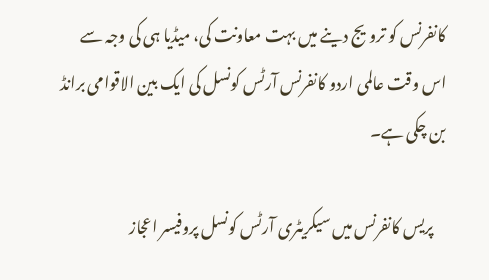کانفرنس کو ترویج دینے میں بہت معاونت کی، میڈیا ہی کی وجہ سے اس وقت عالمی اردو کانفرنس آرٹس کونسل کی ایک بین الاقوامی برانڈ بن چکی ہے۔

    پریس کانفرنس میں سیکریٹری آرٹس کونسل پروفیسر اعجاز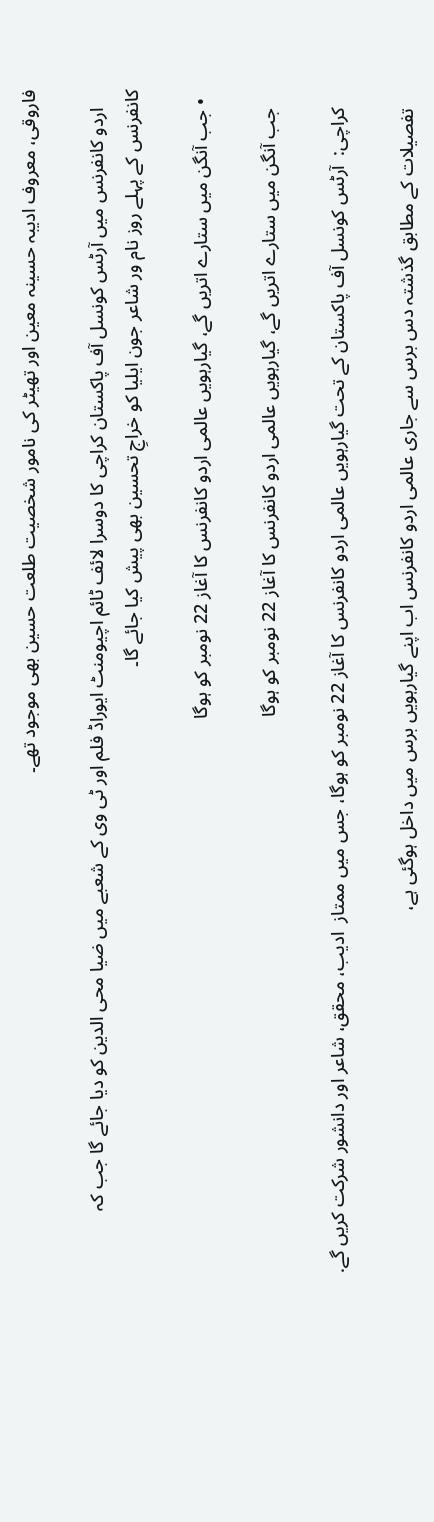فاروقی، معروف ادیبہ حسینہ معین اور تھیٹر کی نامور شخصیت طلعت حسین بھی موجود تھے۔

    اردو کانفرنس میں آرٹس کونسل آف پاکستان کراچی کا دوسرا لائف ٹائم اچیومنٹ ایوراڈ فلم اور ٹی وی کے شعبے میں ضیا محی الدین کو دیا جائے گا جب کہ کانفرنس کے پہلے روز نام ور شاعر جون ایلیا کو خراجِ تحسین بھی پیش کیا جائے گا۔

  • جب آنگن میں‌ ستارے اتریں گے، گیارہویں عالمی اردو کانفرنس کا آغاز 22 نومبر کو ہوگا

    جب آنگن میں‌ ستارے اتریں گے، گیارہویں عالمی اردو کانفرنس کا آغاز 22 نومبر کو ہوگا

    کراچی:  آرٹس کونسل آف پاکستان کے تحت گیارہویں عالمی اردو کانفرنس کا آغاز 22 نومبر کو ہوگا، جس میں ممتاز  ادیب، محقق، شاعر اور دانشور شرکت کریں گے.

    تفصیلات کے مطابق گذشتہ دس برس سے جاری عالمی اردو کانفرنس اب اپنے گیارہویں برس میں داخل ہوگئی ہے،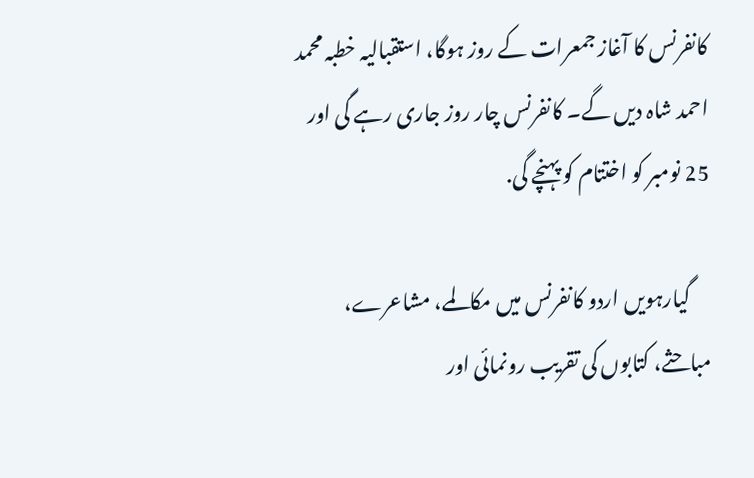کانفرنس کا آغاز جمعرات کے روز ہوگا، استقبالیہ خطبہ محمد احمد شاہ دیں گے۔ کانفرنس چار روز جاری رہے گی اور 25 نومبر کو اختتام کو پہنچے گی.

     گیارہویں اردو کانفرنس میں مکالمے، مشاعرے، مباحثے، کتابوں کی تقریب رونمائی اور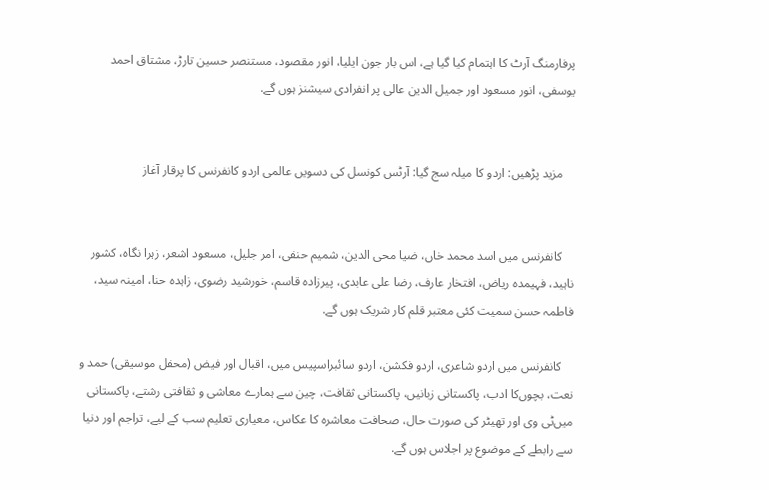پرفارمنگ آرٹ کا اہتمام کیا گیا ہے، اس بار جون ایلیا، انور مقصود، مستنصر حسین تارڑ، مشتاق احمد یوسفی، انور مسعود اور جمیل الدین عالی پر انفرادی سیشنز ہوں گے.


    مزید پڑھیں: اردو کا میلہ سج گیا: آرٹس کونسل کی دسویں عالمی اردو کانفرنس کا پرقار آغاز


    کانفرنس میں اسد محمد خاں، ضیا محی الدین، شمیم حنفی، امر جلیل، مسعود اشعر، زہرا نگاہ، کشور ناہید، فہیمدہ ریاض، افتخار عارف، رضا علی عابدی، پیرزادہ قاسم، خورشید رضوی، زاہدہ حنا، امینہ سید، فاطمہ حسن سمیت کئی معتبر قلم کار شریک ہوں گے.

    کانفرنس میں اردو شاعری، اردو فکشن، اردو سائبراسپیس میں، اقبال اور فیض (محفل موسیقی) حمد و نعت، بچوں‌کا ادب، پاکستانی زبانیں، پاکستانی ثقافت، چین سے ہمارے معاشی و ثقافتی رشتے، پاکستانی میں‌ٹی وی اور تھیٹر کی صورت حال، صحافت معاشرہ کا عکاس، معیاری تعلیم سب کے لیے، تراجم اور دنیا سے رابطے کے موضوع پر اجلاس ہوں‌ گے.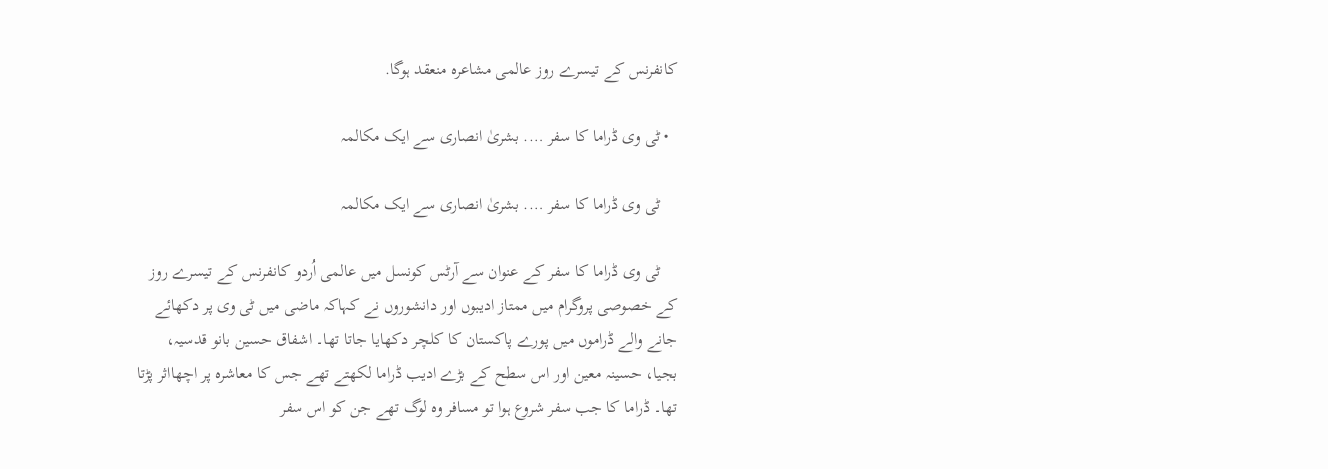کانفرنس کے تیسرے روز عالمی مشاعرہ منعقد ہوگا.

  • ٹی وی ڈراما کا سفر …. بشریٰ انصاری سے ایک مکالمہ

    ٹی وی ڈراما کا سفر …. بشریٰ انصاری سے ایک مکالمہ

    ٹی وی ڈراما کا سفر کے عنوان سے آرٹس کونسل میں عالمی اُردو کانفرنس کے تیسرے روز کے خصوصی پروگرام میں ممتاز ادیبوں اور دانشوروں نے کہاکہ ماضی میں ٹی وی پر دکھائے جانے والے ڈراموں میں پورے پاکستان کا کلچر دکھایا جاتا تھا۔ اشفاق حسین بانو قدسیہ، بجیا، حسینہ معین اور اس سطح کے بڑے ادیب ڈراما لکھتے تھے جس کا معاشرہ پر اچھااثر پڑتا تھا۔ ڈراما کا جب سفر شروع ہوا تو مسافر وہ لوگ تھے جن کو اس سفر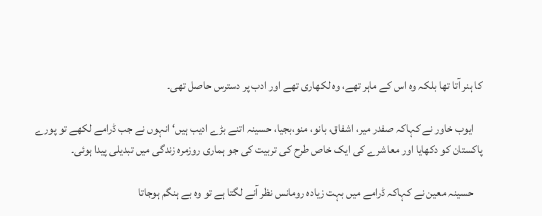کا ہنر آتا تھا بلکہ وہ اس کے ماہر تھے، وہ لکھاری تھے اور ادب پر دسترس حاصل تھی۔

    ایوب خاور نے کہاکہ صفدر میر، اشفاق، بانو، منو،بجیا، حسینہ اتنے بڑے ادیب ہیں‘ انہوں نے جب ڈرامے لکھے تو پورے پاکستان کو دکھایا اور معاشرے کی ایک خاص طرح کی تربیت کی جو ہماری روزمرہ زندگی میں تبدیلی پیدا ہوئی۔

    حسینہ معین نے کہاکہ ڈرامے میں بہت زیادہ رومانس نظر آنے لگتا ہے تو وہ بے ہنگم ہوجاتا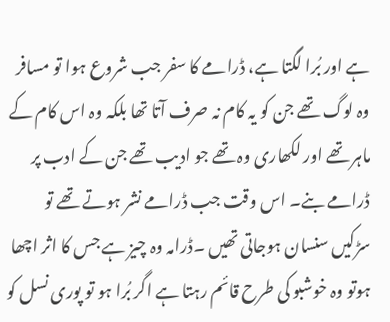ہے اور بُرا لگتا ہے، ڈرامے کا سفر جب شروع ہوا تو مسافر وہ لوگ تھے جن کو یہ کام نہ صرف آتا تھا بلکہ وہ اس کام کے ماہر تھے اور لکھاری وہ تھے جو ادیب تھے جن کے ادب پر ڈرامے بنے۔ اس وقت جب ڈرامے نشر ہوتے تھے تو سڑکیں سنسان ہوجاتی تھیں ۔ڈرامہ وہ چیز ہے جس کا اثر اچھا ہوتو وہ خوشبو کی طرح قائم رہتا ہے اگر بُرا ہو تو پوری نسل کو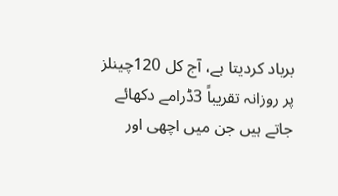برباد کردیتا ہے، آج کل 120چینلز پر روزانہ تقریباً 3ڈرامے دکھائے جاتے ہیں جن میں اچھی اور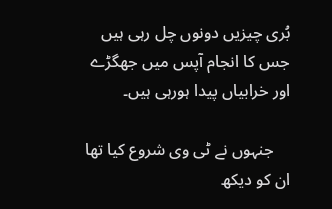بُری چیزیں دونوں چل رہی ہیں جس کا انجام آپس میں جھگڑے اور خرابیاں پیدا ہورہی ہیں۔

    جنہوں نے ٹی وی شروع کیا تھا ان کو دیکھ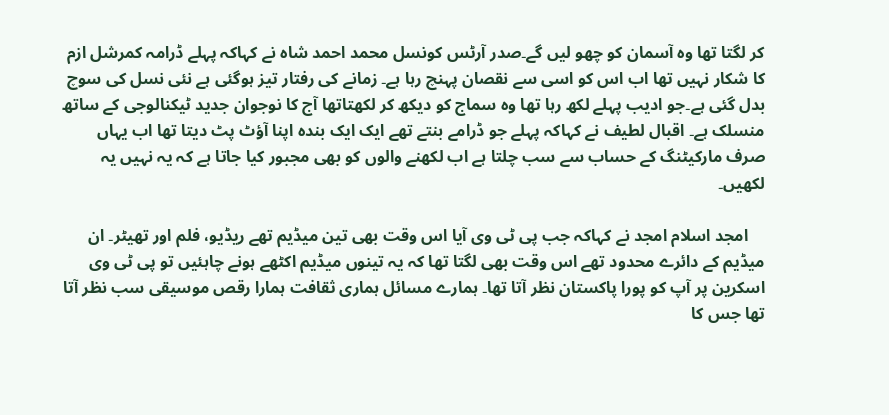کر لگتا تھا وہ آسمان کو چھو لیں گے۔صدر آرٹس کونسل محمد احمد شاہ نے کہاکہ پہلے ڈرامہ کمرشل ازم کا شکار نہیں تھا اب اس کو اسی سے نقصان پہنچ رہا ہے۔ زمانے کی رفتار تیز ہوگئی ہے نئی نسل کی سوچ بدل گئی ہے۔جو ادیب پہلے لکھ رہا تھا وہ سماج کو دیکھ کر لکھتاتھا آج کا نوجوان جدید ٹیکنالوجی کے ساتھ منسلک ہے۔ اقبال لطیف نے کہاکہ پہلے جو ڈرامے بنتے تھے ایک ایک بندہ اپنا آؤٹ پٹ دیتا تھا اب یہاں صرف مارکیٹنگ کے حساب سے سب چلتا ہے اب لکھنے والوں کو بھی مجبور کیا جاتا ہے کہ یہ نہیں یہ لکھیں۔

    امجد اسلام امجد نے کہاکہ جب پی ٹی وی آیا اس وقت بھی تین میڈیم تھے ریڈیو، فلم اور تھیٹر۔ ان میڈیم کے دائرے محدود تھے اس وقت بھی لگتا تھا کہ یہ تینوں میڈیم اکٹھے ہونے چاہئیں تو پی ٹی وی اسکرین پر آپ کو پورا پاکستان نظر آتا تھا۔ ہمارے مسائل ہماری ثقافت ہمارا رقص موسیقی سب نظر آتا تھا جس کا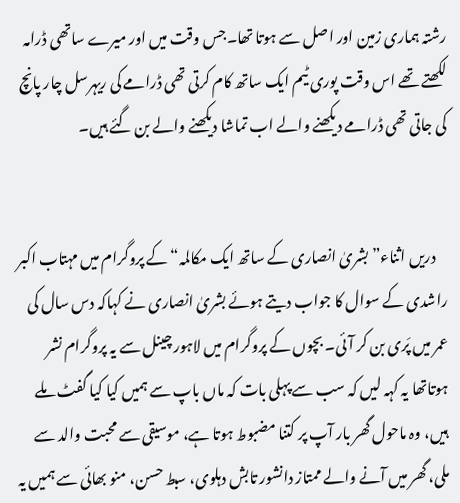رشتہ ہماری زمین اور اصل سے ہوتا تھا۔جس وقت میں اور میرے ساتھی ڈرامہ لکھتے تھے اس وقت پوری ٹیم ایک ساتھ کام کرتی تھی ڈرامے کی ریہرسل چار پانچ کی جاتی تھی ڈرامے دیکھنے والے اب تماشا دیکھنے والے بن گئے ہیں۔


    دریں اثناء”بشریٰ انصاری کے ساتھ ایک مکالمہ“ کے پروگرام میں مہتاب اکبر راشدی کے سوال کا جواب دیتے ہوئے بشریٰ انصاری نے کہاکہ دس سال کی عمر میں پَری بن کر آئی۔ بچوں کے پروگرام میں لاہور چینل سے یہ پروگرام نشر ہوتاتھا یہ کہہ لیں کہ سب سے پہلی بات کہ ماں باپ سے ہمیں کیا کیا گفٹ ملے ہیں، وہ ماحول گھر بار آپ پر کتنا مضبوط ہوتا ہے، موسیقی سے محبت والد سے ملی، گھر میں آنے والے ممتاز دانشور تابش دہلوی، سبط حسن، منو بھائی سے ہمیں یہ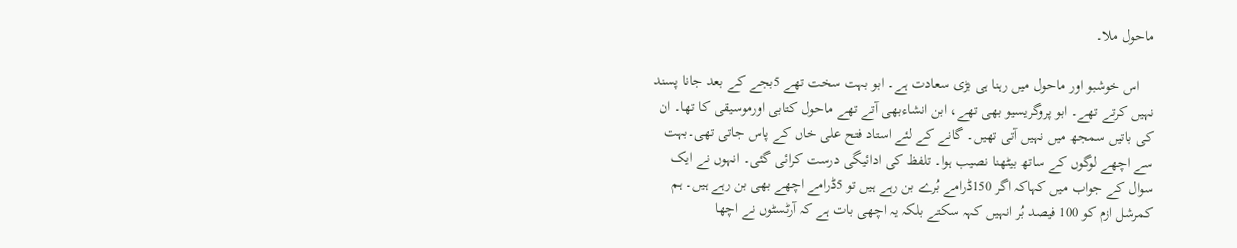ماحول ملا۔

    اس خوشبو اور ماحول میں رہنا ہی بڑی سعادت ہے۔ ابو بہت سخت تھے 5بجے کے بعد جانا پسند نہیں کرتے تھے۔ ابو پروگریسیو بھی تھے، ابن انشاءبھی آتے تھے ماحول کتابی اورموسیقی کا تھا۔ ان کی باتیں سمجھ میں نہیں آتی تھیں۔ گانے کے لئے استاد فتح علی خاں کے پاس جاتی تھی۔بہت سے اچھے لوگوں کے ساتھ بیٹھنا نصیب ہوا۔ تلفظ کی ادائیگی درست کرائی گئی۔ انہوں نے ایک سوال کے جواب میں کہاکہ اگر 150ڈرامے بُرے بن رہے ہیں تو 5ڈرامے اچھے بھی بن رہے ہیں۔ ہم کمرشل ازم کو 100 فیصد بُر انہیں کہہ سکتے بلکہ یہ اچھی بات ہے کہ آرٹسٹوں نے اچھا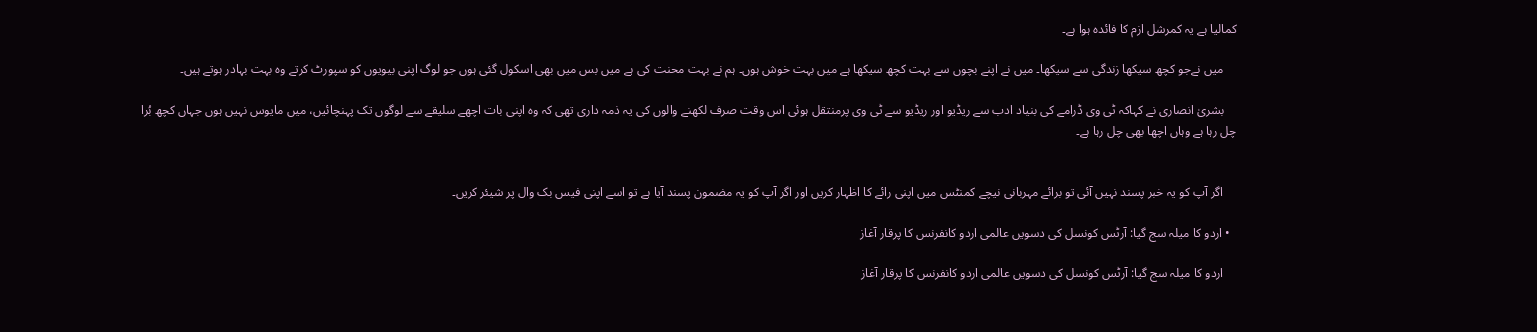کمالیا ہے یہ کمرشل ازم کا فائدہ ہوا ہے۔

    میں نےجو کچھ سیکھا زندگی سے سیکھا۔ میں نے اپنے بچوں سے بہت کچھ سیکھا ہے میں بہت خوش ہوں۔ ہم نے بہت محنت کی ہے میں بس میں بھی اسکول گئی ہوں جو لوگ اپنی بیویوں کو سپورٹ کرتے وہ بہت بہادر ہوتے ہیں۔

    بشریٰ انصاری نے کہاکہ ٹی وی ڈرامے کی بنیاد ادب سے ریڈیو اور ریڈیو سے ٹی وی پرمنتقل ہوئی اس وقت صرف لکھنے والوں کی یہ ذمہ داری تھی کہ وہ اپنی بات اچھے سلیقے سے لوگوں تک پہنچائیں، میں مایوس نہیں ہوں جہاں کچھ بُرا چل رہا ہے وہاں اچھا بھی چل رہا ہے۔


    اگر آپ کو یہ خبر پسند نہیں آئی تو برائے مہربانی نیچے کمنٹس میں اپنی رائے کا اظہار کریں اور اگر آپ کو یہ مضمون پسند آیا ہے تو اسے اپنی فیس بک وال پر شیئر کریں۔

  • اردو کا میلہ سج گیا: آرٹس کونسل کی دسویں عالمی اردو کانفرنس کا پرقار آغاز

    اردو کا میلہ سج گیا: آرٹس کونسل کی دسویں عالمی اردو کانفرنس کا پرقار آغاز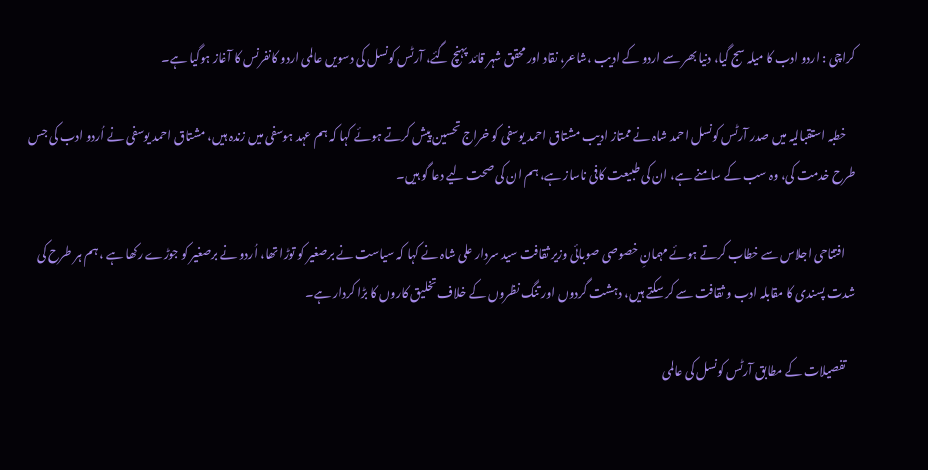کراچی : اردو ادب کا میلہ سج گیا، دنیا بھر سے اردو کے ادیب ،شاعر، نقاد اور محقق شہر قائد پہنچ گئے، آرٹس کونسل کی دسویں عالمی اردو کانفرنس کا آغاز ہوگیا ہے۔

    خطبہ استقبالیہ میں صدر آرٹس کونسل احمد شاہ نے ممتاز ادیب مشتاق احمد یوسفی کو خراج تحسین پیش کرتے ہوئے کہا کہ ہم عہد ہوسفی میں زندہ ہیں، مشتاق احمد یوسفی نے اُردو ادب کی جس طرح خدمت کی، وہ سب کے سامنے ہے، ان کی طبیعت کافی ناساز ہے، ہم ان کی صحت لیے دعا گو ہیں۔

    افتتاحی اجلاس سے خطاب کرتے ہوئے مہمانِ خصوصی صوبائی وزیر ثقافت سید سردار علی شاہ نے کہا کہ سیاست نے برصغیر کو توڑا تھا، اُردو نے برصغیر کو جوڑے رکھا ہے ، ہم ہر طرح کی شدت پسندی کا مقابلہ ادب و ثقافت سے کر سکتے ہیں، دہشت گردوں اور تنگ نظروں کے خلاف تخلیق کاروں کا بڑا کردار ہے۔

    تفصیلات کے مطابق آرٹس کونسل کی عالمی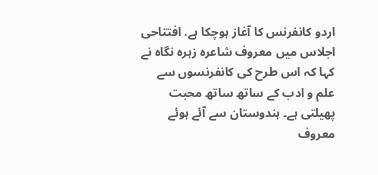اردو کانفرنس کا آغاز ہوچکا ہے. افتتاحی اجلاس میں معروف شاعرہ زہرہ نگاہ نے کہا کہ اس طرح کی کانفرنسوں سے علم و ادب کے ساتھ ساتھ محبت پھیلتی ہے۔ ہندوستان سے آئے ہوئے معروف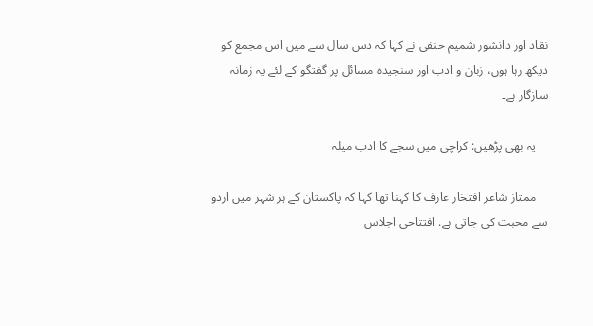نقاد اور دانشور شمیم حنفی نے کہا کہ دس سال سے میں اس مجمع کو دیکھ رہا ہوں، زبان و ادب اور سنجیدہ مسائل پر گفتگو کے لئے یہ زمانہ سازگار ہے۔

    یہ بھی پڑھیں: کراچی میں سجے کا ادب میلہ

    ممتاز شاعر افتخار عارف کا کہنا تھا کہا کہ پاکستان کے ہر شہر میں‌ اردو سے محبت کی جاتی ہے. افتتاحی اجلاس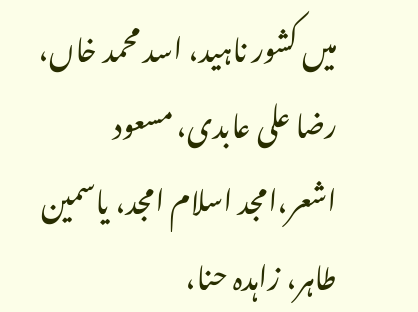میں‌ کشور ناہید، اسد محمد خاں، رضا علی عابدی، مسعود اشعر،امجد اسلام امجد، یاسمین طاہر، زاہدہ حنا،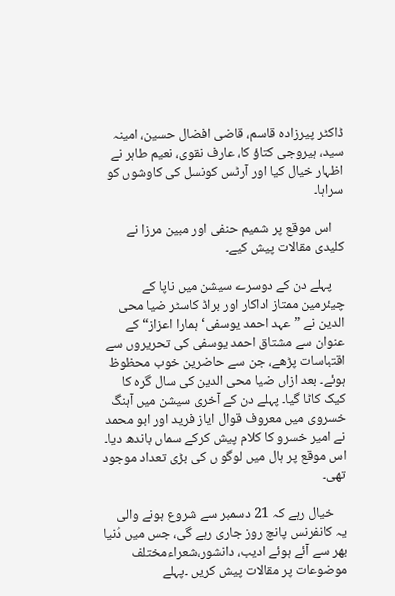ڈاکٹر پیرزادہ قاسم، قاضی افضال حسین، امینہ سید، ہیروجی کتاؤ کا، عارف نقوی، نعیم طاہر نے اظہار خیال کیا اور آرٹس کونسل کی کاوشوں کو سراہا۔

    اس موقع پر شمیم حنفی اور مبین مرزا نے کلیدی مقالات پیش کیے۔

    پہلے دن کے دوسرے سیشن میں ناپا کے چیئرمین ممتاز اداکار اور براڈ کاسٹر ضیا محی الدین نے ”عہد احمد یوسفی‘ ہمارا اعزاز“ کے عنوان سے مشتاق احمد یوسفی کی تحریروں سے اقتباسات پڑھے، جن سے حاضرین خوب محظوظ ہوئے۔ بعد ازاں ضیا محی الدین کی سال گرہ کا کیک کاٹا گیا۔ پہلے دن کے آخری سیشن میں آہنگ خسروی میں معروف قوال ایاز فرید اور ابو محمد نے امیر خسرو کا کلام پیش کرکے سماں باندھ دیا۔ اس موقع پر ہال میں لوگو ں کی بڑی تعداد موجود تھی۔

    خیال رہے کہ 21 دسمبر سے شروع ہونے والی یہ کانفرنس پانچ روز جاری رہے گی، جس میں دُنیا بھر سے آئے ہوئے ادیب، دانشور،شعراءمختلف موضوعات پر مقالات پیش کریں ۔پہلے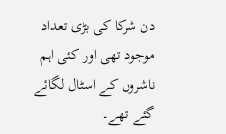دن شرکا کی بڑی تعداد موجود تھی اور کئی اہم ناشروں کے اسٹال لگائے گئے تھے۔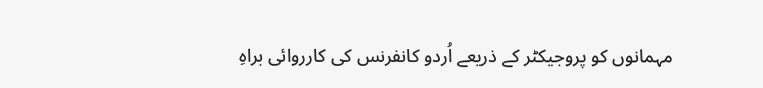مہمانوں کو پروجیکٹر کے ذریعے اُردو کانفرنس کی کارروائی براہِ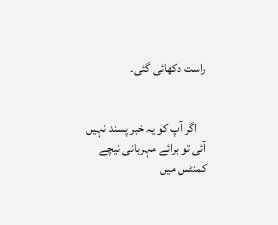راست دکھائی گئی۔


    اگر آپ کو یہ خبر پسند نہیں آئی تو برائے مہربانی نیچے کمنٹس میں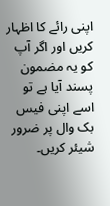اپنی رائے کا اظہار کریں اور اگر آپ کو یہ مضمون پسند آیا ہے تو اسے اپنی فیس بک وال پر ضرور شیئر کریں۔